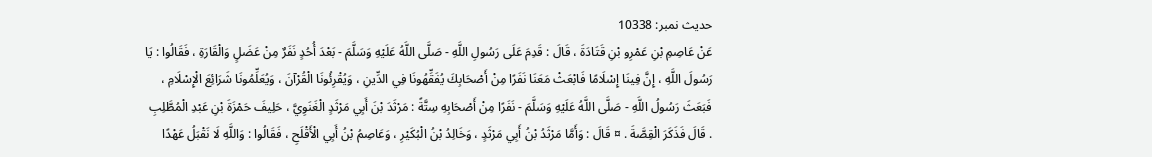حدیث نمبر: 10338
عَنْ عَاصِمِ بْنِ عَمْرِو بْنِ قَتَادَةَ ، قَالَ : قَدِمَ عَلَى رَسُولِ اللَّهِ - صَلَّى اللَّهُ عَلَيْهِ وَسَلَّمَ - بَعْدَ أُحُدٍ نَفَرٌ مِنْ عَضَلٍ وَالْقَارَةِ ، فَقَالُوا : يَا رَسُولَ اللَّهِ ، إِنَّ فِينَا إِسْلَامًا فَابْعَثْ مَعَنَا نَفَرًا مِنْ أَصْحَابِكَ يُفَقِّهُونَا فِي الدِّينِ ، وَيُقْرِئُونَا الْقُرْآنَ ، وَيُعَلِّمُونَا شَرَائِعَ الْإِسْلَامِ ، فَبَعَثَ رَسُولُ اللَّهِ - صَلَّى اللَّهُ عَلَيْهِ وَسَلَّمَ - نَفَرًا مِنْ أَصْحَابِهِ سِتَّةً : مَرْثَدَ بْنَ أَبِي مَرْثَدٍ الْغَنَوِيَّ ، حَلِيفَ حَمْزَةَ بْنِ عَبْدِ الْمُطَّلِبِ . قَالَ فَذَكَرَ الْقِصَّةَ . ¤ قَالَ : وَأَمَّا مَرْثَدُ بْنُ أَبِي مَرْثَدٍ ، وَخَالِدُ بْنُ الْبُكَيْرِ ، وَعَاصِمُ بْنُ أَبِي الْأَقْلَحِ ، فَقَالُوا : وَاللَّهِ لَا نَقْبَلُ عَهْدًا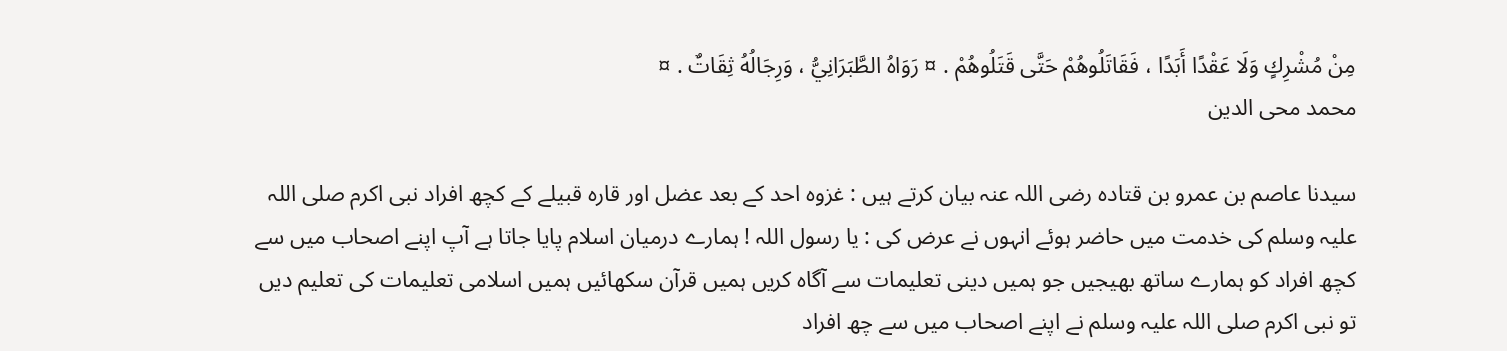مِنْ مُشْرِكٍ وَلَا عَقْدًا أَبَدًا ، فَقَاتَلُوهُمْ حَتَّى قَتَلُوهُمْ . ¤ رَوَاهُ الطَّبَرَانِيُّ ، وَرِجَالُهُ ثِقَاتٌ . ¤
محمد محی الدین

سیدنا عاصم بن عمرو بن قتادہ رضی اللہ عنہ بیان کرتے ہیں : غزوہ احد کے بعد عضل اور قارہ قبیلے کے کچھ افراد نبی اکرم صلی اللہ علیہ وسلم کی خدمت میں حاضر ہوئے انہوں نے عرض کی : یا رسول اللہ ! ہمارے درمیان اسلام پایا جاتا ہے آپ اپنے اصحاب میں سے کچھ افراد کو ہمارے ساتھ بھیجیں جو ہمیں دینی تعلیمات سے آگاہ کریں ہمیں قرآن سکھائیں ہمیں اسلامی تعلیمات کی تعلیم دیں تو نبی اکرم صلی اللہ علیہ وسلم نے اپنے اصحاب میں سے چھ افراد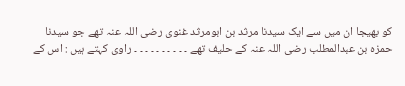کو بھیجا ان میں سے ایک سیدنا مرثد بن ابومرثد غنوی رضی اللہ عنہ تھے جو سیدنا حمزہ بن عبدالمطلب رضی اللہ عنہ کے حلیف تھے ۔ ۔ ۔ ۔ ۔ ۔ ۔ ۔ ۔ ۔ راوی کہتے ہیں : اس کے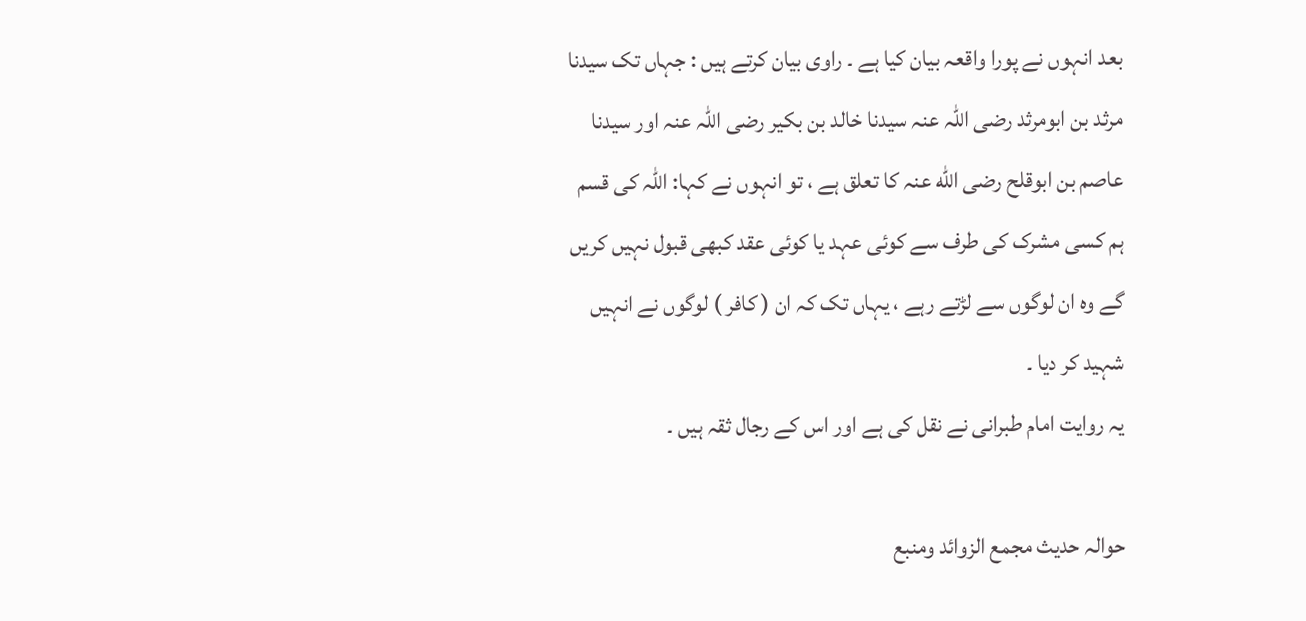بعد انہوں نے پورا واقعہ بیان کیا ہے ۔ راوی بیان کرتے ہیں : جہاں تک سیدنا مرثد بن ابومرثد رضی اللہ عنہ سیدنا خالد بن بکیر رضی اللہ عنہ اور سیدنا عاصم بن ابوقلح رضی الله عنہ کا تعلق ہے ، تو انہوں نے کہا: اللہ کی قسم ہم کسی مشرک کی طرف سے کوئی عہد یا کوئی عقد کبھی قبول نہیں کریں گے وہ ان لوگوں سے لڑتے رہے ، یہاں تک کہ ان ( کافر ) لوگوں نے انہیں شہید کر دیا ۔
یہ روایت امام طبرانی نے نقل کی ہے اور اس کے رجال ثقہ ہیں ۔

حوالہ حدیث مجمع الزوائد ومنبع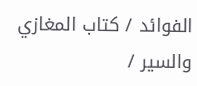الفوائد / كتاب المغازي والسير /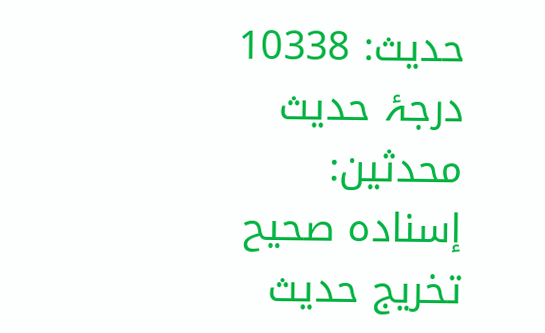حدیث: 10338
درجۂ حدیث محدثین: إسنادہ صحیح
تخریج حدیث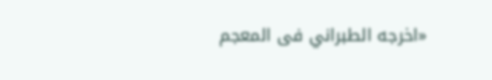«اخرجه الطبراني فى المعجم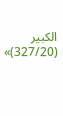الكبير (327/20)»